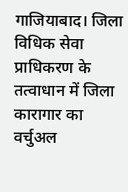गाजियाबाद। जिला विधिक सेवा प्राधिकरण के तत्वाधान में जिला कारागार का वर्चुअल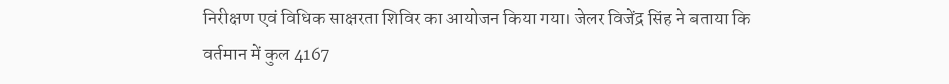निरीक्षण एवं विधिक साक्षरता शिविर का आयोजन किया गया। जेलर विजेंद्र सिंह ने बताया कि वर्तमान में कुल 4167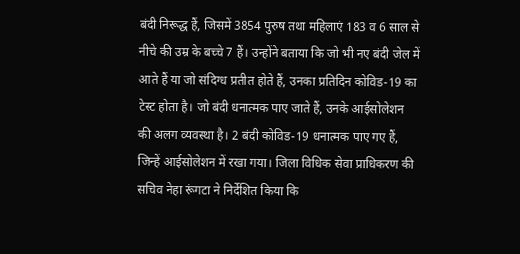बंदी निरूद्ध हैं, जिसमें 3854 पुरुष तथा महिलाएं 183 व 6 साल से नीचे की उम्र के बच्चे 7 हैं। उन्होंने बताया कि जो भी नए बंदी जेल में आते हैं या जो संदिग्ध प्रतीत होते हैं, उनका प्रतिदिन कोविड-19 का टेस्ट होता है। जो बंदी धनात्मक पाए जाते हैं, उनके आईसोलेशन की अलग व्यवस्था है। 2 बंदी कोविड-19 धनात्मक पाए गए हैं, जिन्हें आईसोलेशन में रखा गया। जिला विधिक सेवा प्राधिकरण की सचिव नेहा रूंगटा ने निर्देशित किया कि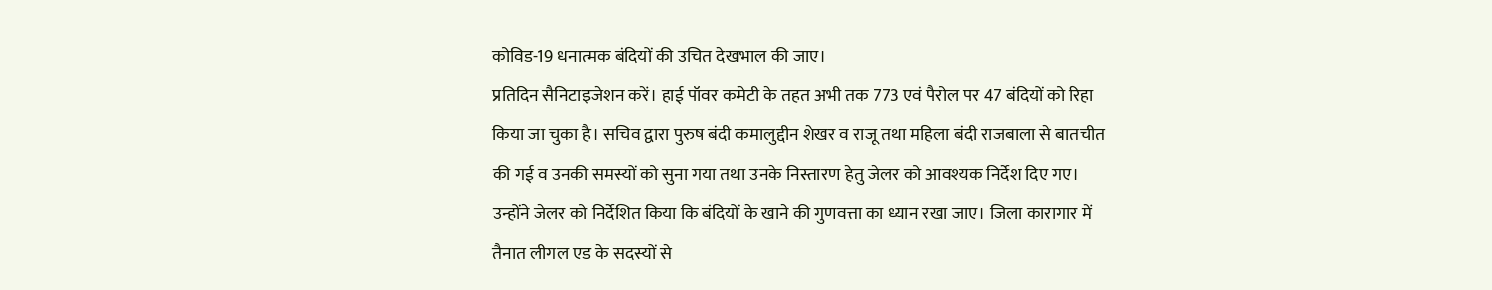कोविड-19 धनात्मक बंदियों की उचित देखभाल की जाए।
प्रतिदिन सैनिटाइजेशन करें। हाई पॉवर कमेटी के तहत अभी तक 773 एवं पैरोल पर 47 बंदियों को रिहा किया जा चुका है। सचिव द्वारा पुरुष बंदी कमालुद्दीन शेखर व राजू तथा महिला बंदी राजबाला से बातचीत की गई व उनकी समस्यों को सुना गया तथा उनके निस्तारण हेतु जेलर को आवश्यक निर्देश दिए गए। उन्होंने जेलर को निर्देशित किया कि बंदियों के खाने की गुणवत्ता का ध्यान रखा जाए। जिला कारागार में तैनात लीगल एड के सदस्यों से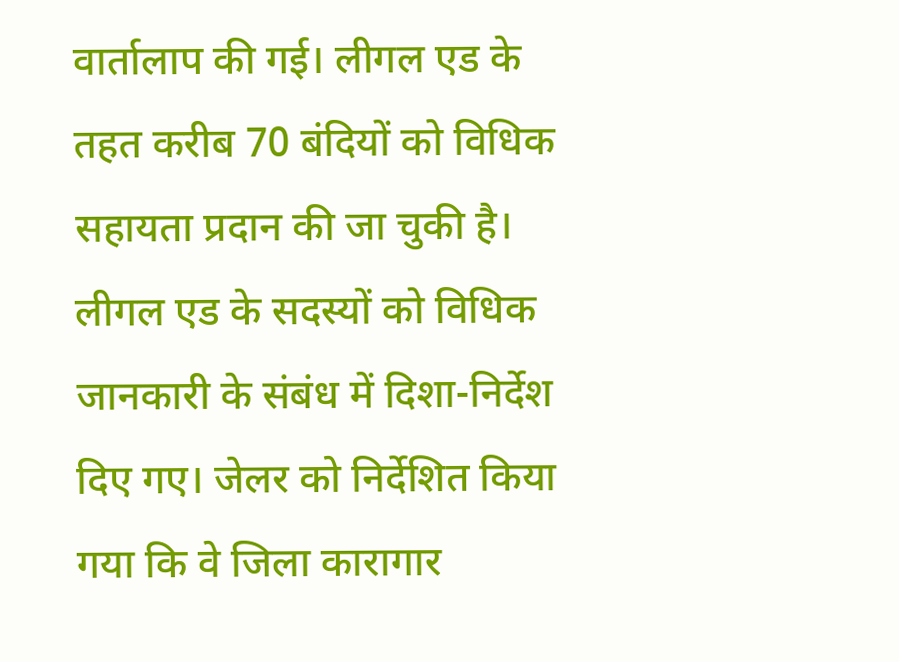वार्तालाप की गई। लीगल एड के तहत करीब 70 बंदियों को विधिक सहायता प्रदान की जा चुकी है। लीगल एड के सदस्यों को विधिक जानकारी के संबंध में दिशा-निर्देश दिए गए। जेलर को निर्देशित किया गया कि वे जिला कारागार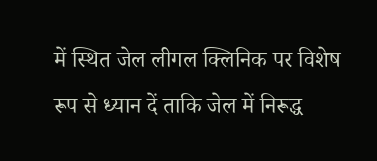में स्थित जेल लीगल क्लिनिक पर विशेष रूप से ध्यान दें ताकि जेल में निरूद्ध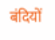बंदियों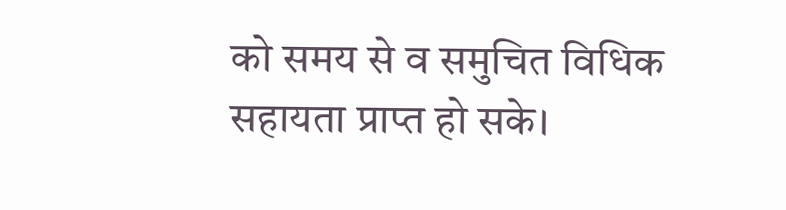को समय से व समुचित विधिक सहायता प्राप्त हो सके।